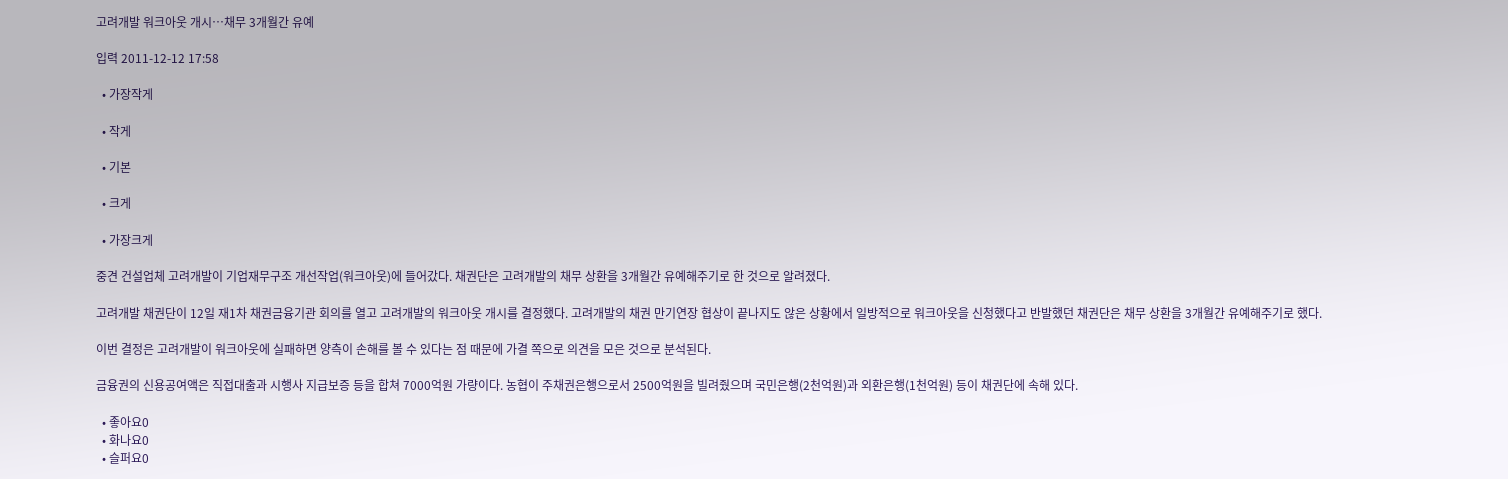고려개발 워크아웃 개시…채무 3개월간 유예

입력 2011-12-12 17:58

  • 가장작게

  • 작게

  • 기본

  • 크게

  • 가장크게

중견 건설업체 고려개발이 기업재무구조 개선작업(워크아웃)에 들어갔다. 채권단은 고려개발의 채무 상환을 3개월간 유예해주기로 한 것으로 알려졌다.

고려개발 채권단이 12일 재1차 채권금융기관 회의를 열고 고려개발의 워크아웃 개시를 결정했다. 고려개발의 채권 만기연장 협상이 끝나지도 않은 상황에서 일방적으로 워크아웃을 신청했다고 반발했던 채권단은 채무 상환을 3개월간 유예해주기로 했다.

이번 결정은 고려개발이 워크아웃에 실패하면 양측이 손해를 볼 수 있다는 점 때문에 가결 쪽으로 의견을 모은 것으로 분석된다.

금융권의 신용공여액은 직접대출과 시행사 지급보증 등을 합쳐 7000억원 가량이다. 농협이 주채권은행으로서 2500억원을 빌려줬으며 국민은행(2천억원)과 외환은행(1천억원) 등이 채권단에 속해 있다.

  • 좋아요0
  • 화나요0
  • 슬퍼요0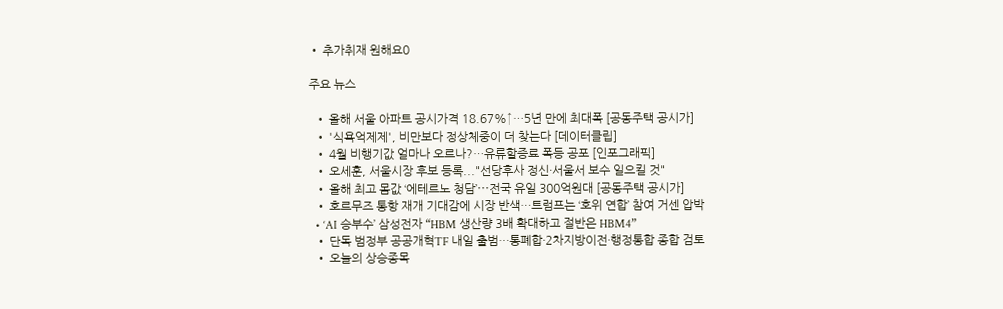• 추가취재 원해요0

주요 뉴스

  • 올해 서울 아파트 공시가격 18.67%↑…5년 만에 최대폭 [공동주택 공시가]
  • '식욕억제제', 비만보다 정상체중이 더 찾는다 [데이터클립]
  • 4월 비행기값 얼마나 오르나?…유류할증료 폭등 공포 [인포그래픽]
  • 오세훈, 서울시장 후보 등록..."선당후사 정신·서울서 보수 일으킬 것"
  • 올해 최고 몸값 ‘에테르노 청담’⋯전국 유일 300억원대 [공동주택 공시가]
  • 호르무즈 통항 재개 기대감에 시장 반색…트럼프는 ‘호위 연합’ 참여 거센 압박
  • ‘AI 승부수’ 삼성전자 “HBM 생산량 3배 확대하고 절반은 HBM4”
  • 단독 범정부 공공개혁TF 내일 출범…통폐합·2차지방이전·행정통합 종합 검토
  • 오늘의 상승종목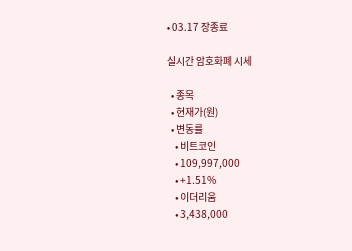• 03.17 장종료

실시간 암호화폐 시세

  • 종목
  • 현재가(원)
  • 변동률
    • 비트코인
    • 109,997,000
    • +1.51%
    • 이더리움
    • 3,438,000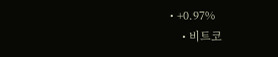• +0.97%
    • 비트코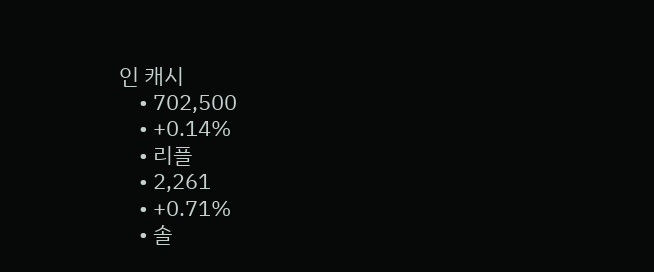인 캐시
    • 702,500
    • +0.14%
    • 리플
    • 2,261
    • +0.71%
    • 솔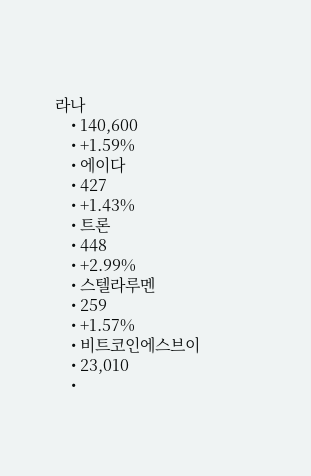라나
    • 140,600
    • +1.59%
    • 에이다
    • 427
    • +1.43%
    • 트론
    • 448
    • +2.99%
    • 스텔라루멘
    • 259
    • +1.57%
    • 비트코인에스브이
    • 23,010
    •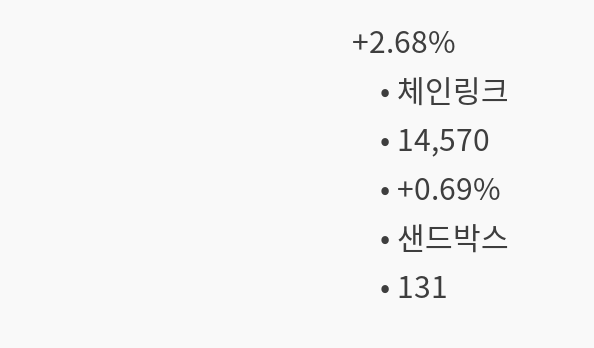+2.68%
    • 체인링크
    • 14,570
    • +0.69%
    • 샌드박스
    • 131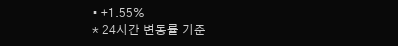• +1.55%
* 24시간 변동률 기준